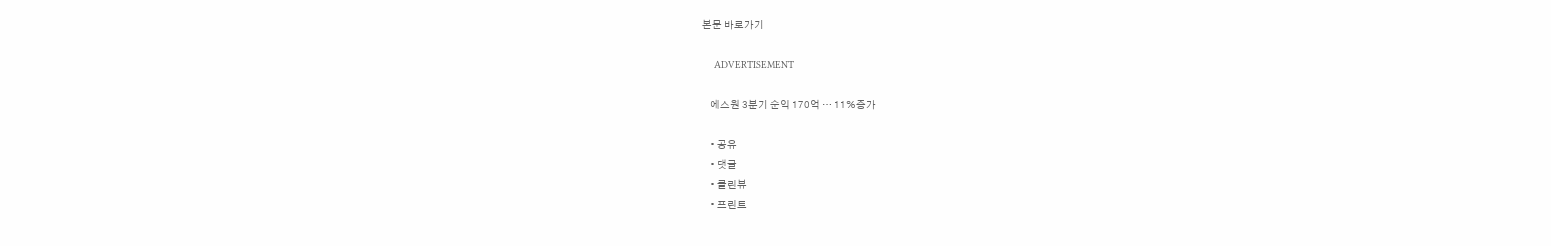본문 바로가기

    ADVERTISEMENT

    에스원 3분기 순익 170억 … 11%증가

    • 공유
    • 댓글
    • 클린뷰
    • 프린트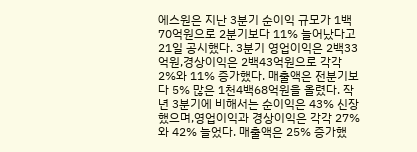에스원은 지난 3분기 순이익 규모가 1백70억원으로 2분기보다 11% 늘어났다고 21일 공시했다. 3분기 영업이익은 2백33억원,경상이익은 2백43억원으로 각각 2%와 11% 증가했다. 매출액은 전분기보다 5% 많은 1천4백68억원을 올렸다. 작년 3분기에 비해서는 순이익은 43% 신장했으며,영업이익과 경상이익은 각각 27%와 42% 늘었다. 매출액은 25% 증가했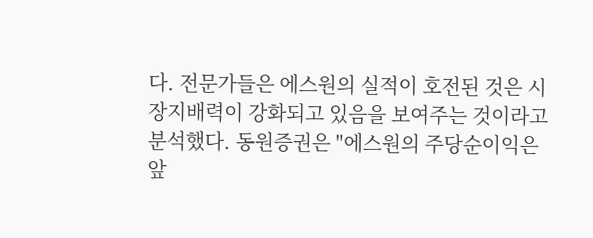다. 전문가들은 에스원의 실적이 호전된 것은 시장지배력이 강화되고 있음을 보여주는 것이라고 분석했다. 동원증권은 "에스원의 주당순이익은 앞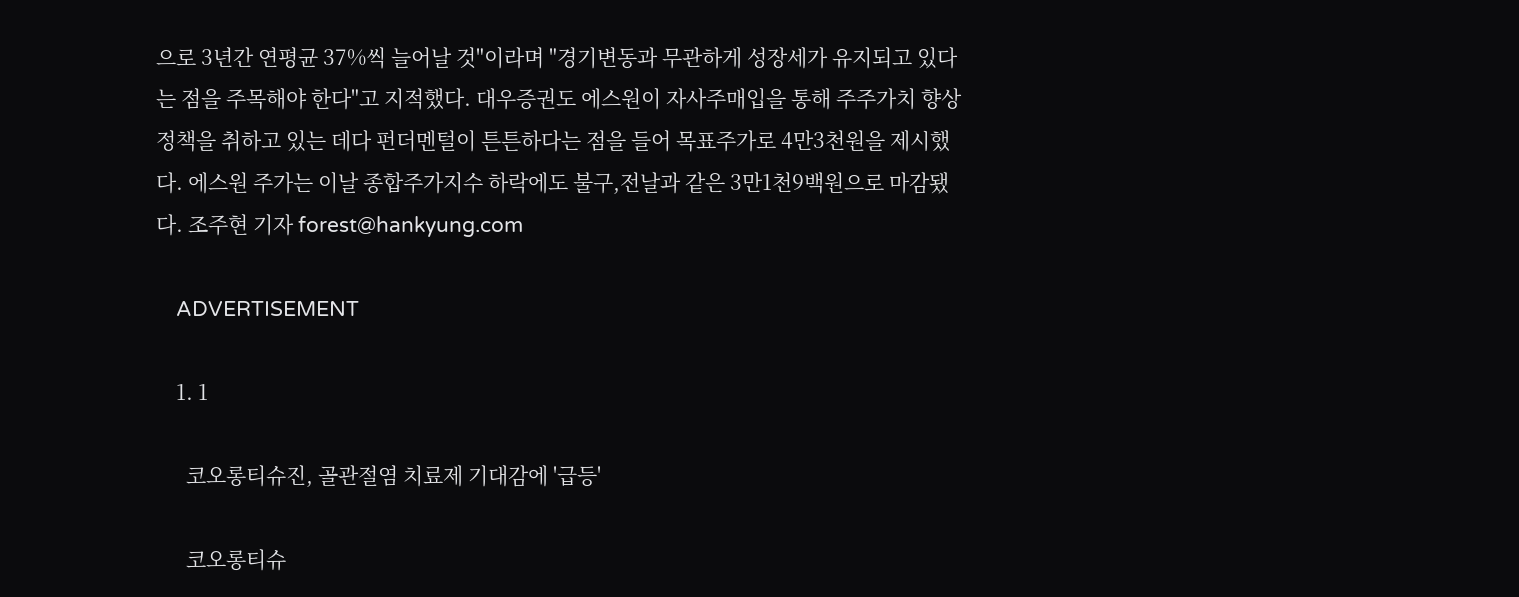으로 3년간 연평균 37%씩 늘어날 것"이라며 "경기변동과 무관하게 성장세가 유지되고 있다는 점을 주목해야 한다"고 지적했다. 대우증권도 에스원이 자사주매입을 통해 주주가치 향상정책을 취하고 있는 데다 펀더멘털이 튼튼하다는 점을 들어 목표주가로 4만3천원을 제시했다. 에스원 주가는 이날 종합주가지수 하락에도 불구,전날과 같은 3만1천9백원으로 마감됐다. 조주현 기자 forest@hankyung.com

    ADVERTISEMENT

    1. 1

      코오롱티슈진, 골관절염 치료제 기대감에 '급등'

      코오롱티슈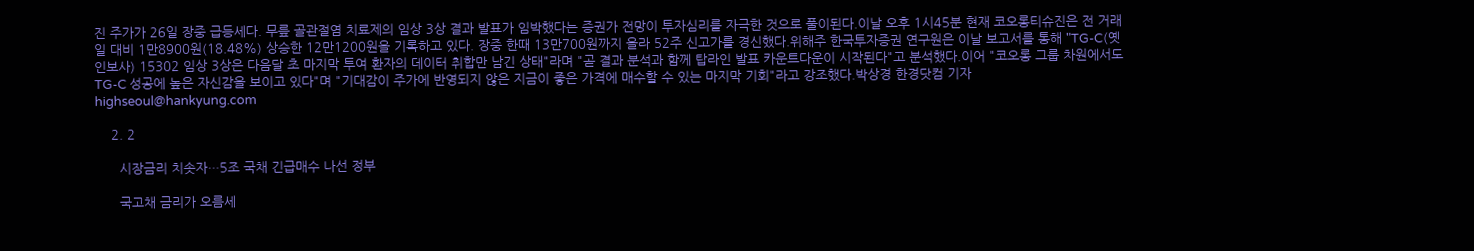진 주가가 26일 장중 급등세다. 무릎 골관절염 치료제의 임상 3상 결과 발표가 임박했다는 증권가 전망이 투자심리를 자극한 것으로 풀이된다.이날 오후 1시45분 현재 코오롱티슈진은 전 거래일 대비 1만8900원(18.48%) 상승한 12만1200원을 기록하고 있다. 장중 한때 13만700원까지 올라 52주 신고가를 경신했다.위해주 한국투자증권 연구원은 이날 보고서를 통해 "TG-C(옛 인보사) 15302 임상 3상은 다음달 초 마지막 투여 환자의 데이터 취합만 남긴 상태"라며 "곧 결과 분석과 함께 탑라인 발표 카운트다운이 시작된다"고 분석했다.이어 "코오롱 그룹 차원에서도 TG-C 성공에 높은 자신감을 보이고 있다"며 "기대감이 주가에 반영되지 않은 지금이 좋은 가격에 매수할 수 있는 마지막 기회"라고 강조했다.박상경 한경닷컴 기자 highseoul@hankyung.com

    2. 2

      시장금리 치솟자…5조 국채 긴급매수 나선 정부

      국고채 금리가 오름세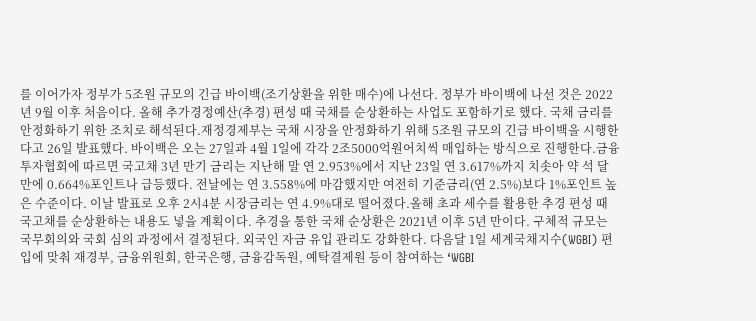를 이어가자 정부가 5조원 규모의 긴급 바이백(조기상환을 위한 매수)에 나선다. 정부가 바이백에 나선 것은 2022년 9월 이후 처음이다. 올해 추가경정예산(추경) 편성 때 국채를 순상환하는 사업도 포함하기로 했다. 국채 금리를 안정화하기 위한 조치로 해석된다.재정경제부는 국채 시장을 안정화하기 위해 5조원 규모의 긴급 바이백을 시행한다고 26일 발표했다. 바이백은 오는 27일과 4월 1일에 각각 2조5000억원어치씩 매입하는 방식으로 진행한다.금융투자협회에 따르면 국고채 3년 만기 금리는 지난해 말 연 2.953%에서 지난 23일 연 3.617%까지 치솟아 약 석 달 만에 0.664%포인트나 급등했다. 전날에는 연 3.558%에 마감했지만 여전히 기준금리(연 2.5%)보다 1%포인트 높은 수준이다. 이날 발표로 오후 2시4분 시장금리는 연 4.9%대로 떨어졌다.올해 초과 세수를 활용한 추경 편성 때 국고채를 순상환하는 내용도 넣을 계획이다. 추경을 통한 국채 순상환은 2021년 이후 5년 만이다. 구체적 규모는 국무회의와 국회 심의 과정에서 결정된다. 외국인 자금 유입 관리도 강화한다. 다음달 1일 세계국채지수(WGBI) 편입에 맞춰 재경부, 금융위원회, 한국은행, 금융감독원, 예탁결제원 등이 참여하는 ‘WGBI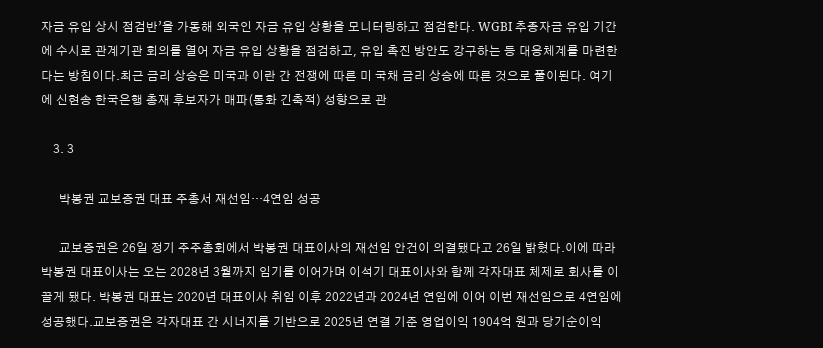자금 유입 상시 점검반’을 가동해 외국인 자금 유입 상황을 모니터링하고 점검한다. WGBI 추종자금 유입 기간에 수시로 관계기관 회의를 열어 자금 유입 상황을 점검하고, 유입 촉진 방안도 강구하는 등 대응체계를 마련한다는 방침이다.최근 금리 상승은 미국과 이란 간 전쟁에 따른 미 국채 금리 상승에 따른 것으로 풀이된다. 여기에 신현송 한국은행 총재 후보자가 매파(통화 긴축적) 성향으로 관

    3. 3

      박봉권 교보증권 대표 주총서 재선임…4연임 성공

      교보증권은 26일 정기 주주총회에서 박봉권 대표이사의 재선임 안건이 의결됐다고 26일 밝혔다.이에 따라 박봉권 대표이사는 오는 2028년 3월까지 임기를 이어가며 이석기 대표이사와 함께 각자대표 체제로 회사를 이끌게 됐다. 박봉권 대표는 2020년 대표이사 취임 이후 2022년과 2024년 연임에 이어 이번 재선임으로 4연임에 성공했다.교보증권은 각자대표 간 시너지를 기반으로 2025년 연결 기준 영업이익 1904억 원과 당기순이익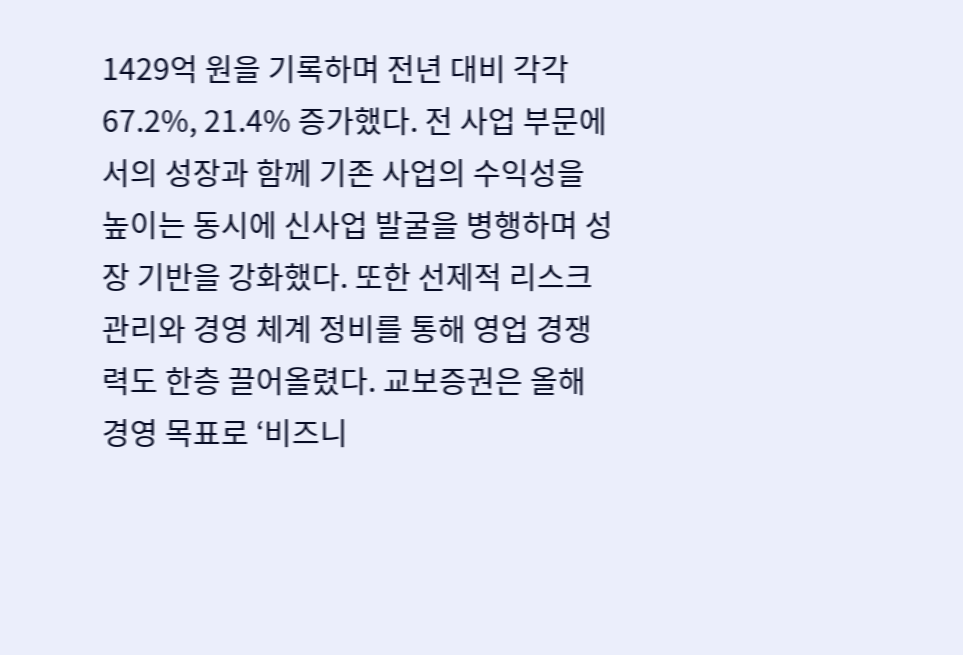1429억 원을 기록하며 전년 대비 각각 67.2%, 21.4% 증가했다. 전 사업 부문에서의 성장과 함께 기존 사업의 수익성을 높이는 동시에 신사업 발굴을 병행하며 성장 기반을 강화했다. 또한 선제적 리스크관리와 경영 체계 정비를 통해 영업 경쟁력도 한층 끌어올렸다. 교보증권은 올해 경영 목표로 ‘비즈니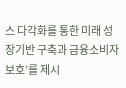스 다각화를 통한 미래 성장기반 구축과 금융소비자 보호’를 제시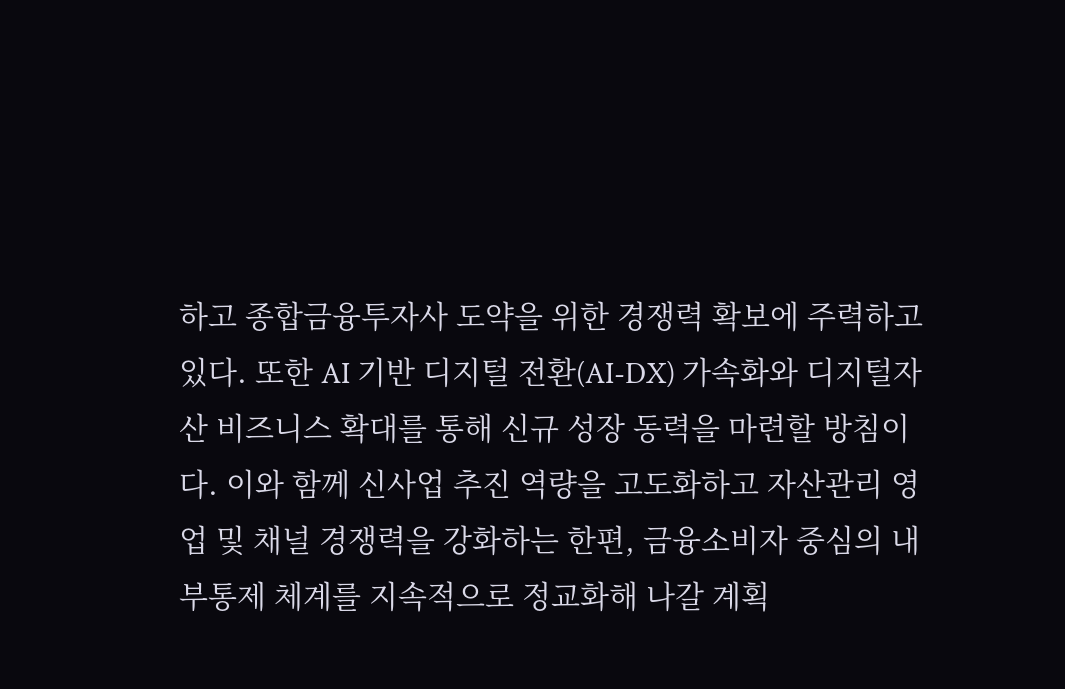하고 종합금융투자사 도약을 위한 경쟁력 확보에 주력하고 있다. 또한 AI 기반 디지털 전환(AI-DX) 가속화와 디지털자산 비즈니스 확대를 통해 신규 성장 동력을 마련할 방침이다. 이와 함께 신사업 추진 역량을 고도화하고 자산관리 영업 및 채널 경쟁력을 강화하는 한편, 금융소비자 중심의 내부통제 체계를 지속적으로 정교화해 나갈 계획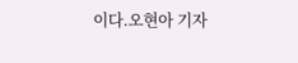이다.오현아 기자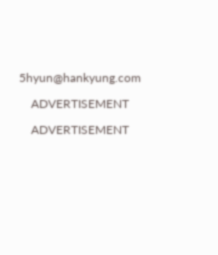5hyun@hankyung.com

    ADVERTISEMENT

    ADVERTISEMENT